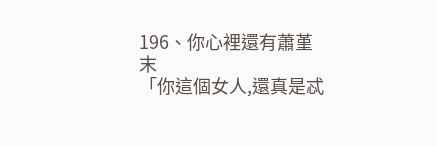196、你心裡還有蕭堇末
「你這個女人,還真是忒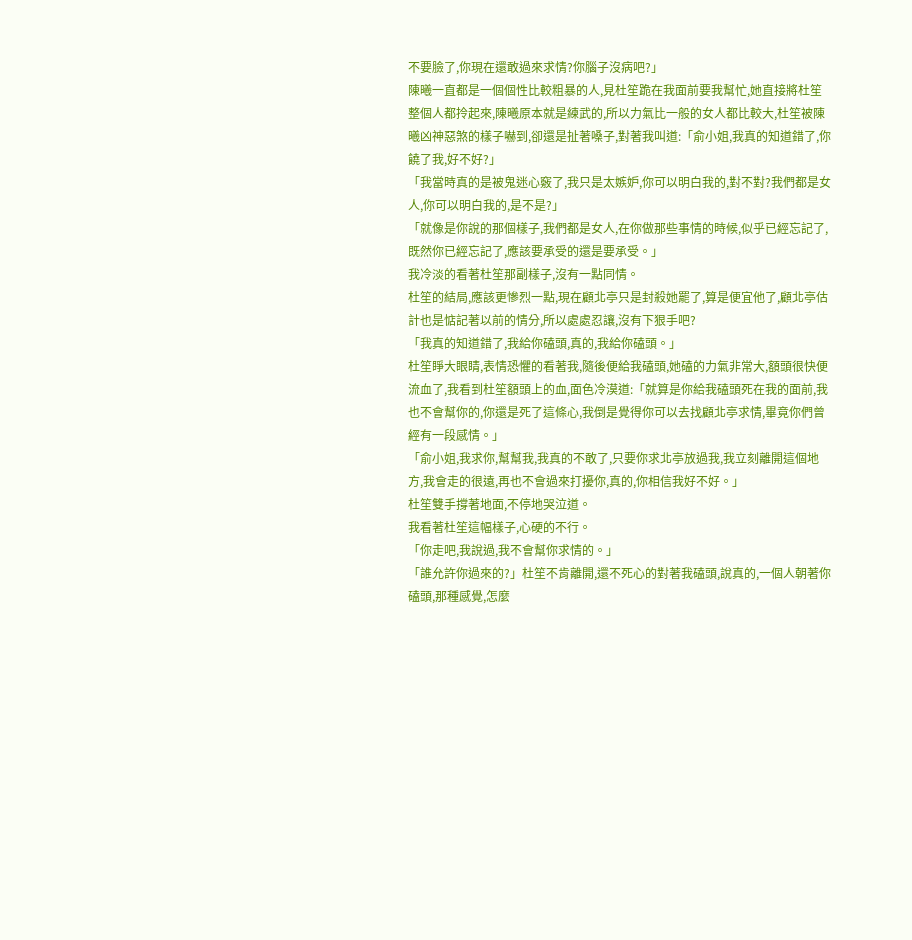不要臉了,你現在還敢過來求情?你腦子沒病吧?」
陳曦一直都是一個個性比較粗暴的人,見杜笙跪在我面前要我幫忙,她直接將杜笙整個人都拎起來,陳曦原本就是練武的,所以力氣比一般的女人都比較大,杜笙被陳曦凶神惡煞的樣子嚇到,卻還是扯著嗓子,對著我叫道:「俞小姐,我真的知道錯了,你饒了我,好不好?」
「我當時真的是被鬼迷心竅了,我只是太嫉妒,你可以明白我的,對不對?我們都是女人,你可以明白我的,是不是?」
「就像是你說的那個樣子,我們都是女人,在你做那些事情的時候,似乎已經忘記了,既然你已經忘記了,應該要承受的還是要承受。」
我冷淡的看著杜笙那副樣子,沒有一點同情。
杜笙的結局,應該更慘烈一點,現在顧北亭只是封殺她罷了,算是便宜他了,顧北亭估計也是惦記著以前的情分,所以處處忍讓,沒有下狠手吧?
「我真的知道錯了,我給你磕頭,真的,我給你磕頭。」
杜笙睜大眼睛,表情恐懼的看著我,隨後便給我磕頭,她磕的力氣非常大,額頭很快便流血了,我看到杜笙額頭上的血,面色冷漠道:「就算是你給我磕頭死在我的面前,我也不會幫你的,你還是死了這條心,我倒是覺得你可以去找顧北亭求情,畢竟你們曾經有一段感情。」
「俞小姐,我求你,幫幫我,我真的不敢了,只要你求北亭放過我,我立刻離開這個地方,我會走的很遠,再也不會過來打擾你,真的,你相信我好不好。」
杜笙雙手撐著地面,不停地哭泣道。
我看著杜笙這幅樣子,心硬的不行。
「你走吧,我說過,我不會幫你求情的。」
「誰允許你過來的?」杜笙不肯離開,還不死心的對著我磕頭,說真的,一個人朝著你磕頭,那種感覺,怎麼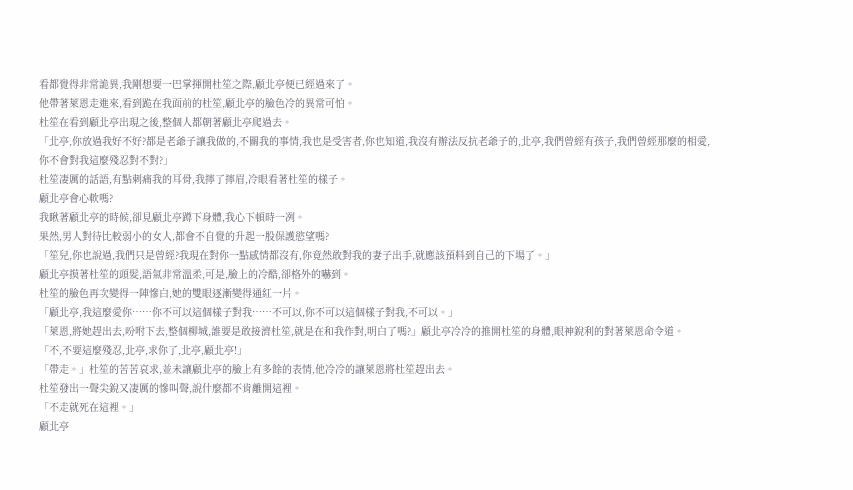看都覺得非常詭異,我剛想要一巴掌揮開杜笙之際,顧北亭便已經過來了。
他帶著萊恩走進來,看到跪在我面前的杜笙,顧北亭的臉色冷的異常可怕。
杜笙在看到顧北亭出現之後,整個人都朝著顧北亭爬過去。
「北亭,你放過我好不好?都是老爺子讓我做的,不關我的事情,我也是受害者,你也知道,我沒有辦法反抗老爺子的,北亭,我們曾經有孩子,我們曾經那麼的相愛,你不會對我這麼殘忍對不對?」
杜笙凄厲的話語,有點刺痛我的耳骨,我擰了擰眉,冷眼看著杜笙的樣子。
顧北亭會心軟嗎?
我瞅著顧北亭的時候,卻見顧北亭蹲下身體,我心下頓時一冽。
果然,男人對待比較弱小的女人,都會不自覺的升起一股保護慾望嗎?
「笙兒,你也說過,我們只是曾經?我現在對你一點感情都沒有,你竟然敢對我的妻子出手,就應該預料到自己的下場了。」
顧北亭摸著杜笙的頭髮,語氣非常溫柔,可是,臉上的冷酷,卻格外的嚇到。
杜笙的臉色再次變得一陣慘白,她的雙眼逐漸變得通紅一片。
「顧北亭,我這麼愛你……你不可以這個樣子對我……不可以,你不可以這個樣子對我,不可以。」
「萊恩,將她趕出去,吩咐下去,整個柳城,誰要是敢接濟杜笙,就是在和我作對,明白了嗎?」顧北亭冷冷的推開杜笙的身體,眼神銳利的對著萊恩命令道。
「不,不要這麼殘忍,北亭,求你了,北亭,顧北亭!」
「帶走。」杜笙的苦苦哀求,並未讓顧北亭的臉上有多餘的表情,他冷冷的讓萊恩將杜笙趕出去。
杜笙發出一聲尖銳又凄厲的慘叫聲,說什麼都不肯離開這裡。
「不走就死在這裡。」
顧北亭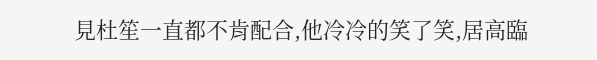見杜笙一直都不肯配合,他冷冷的笑了笑,居高臨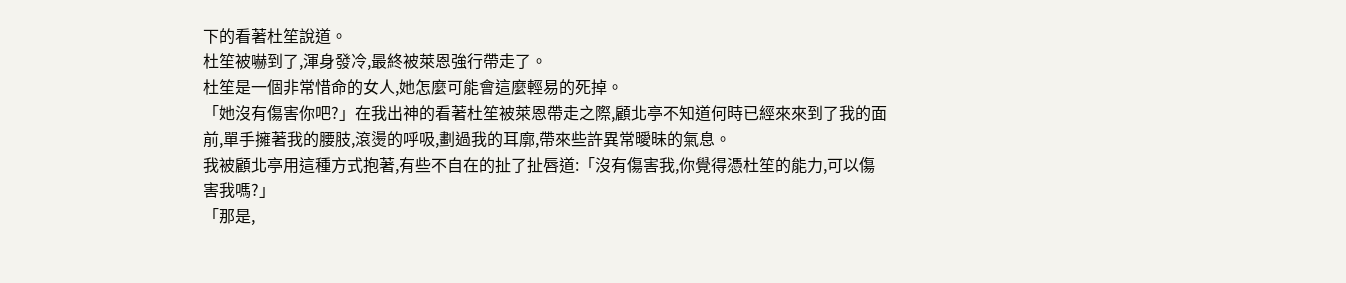下的看著杜笙說道。
杜笙被嚇到了,渾身發冷,最終被萊恩強行帶走了。
杜笙是一個非常惜命的女人,她怎麼可能會這麼輕易的死掉。
「她沒有傷害你吧?」在我出神的看著杜笙被萊恩帶走之際,顧北亭不知道何時已經來來到了我的面前,單手擁著我的腰肢,滾燙的呼吸,劃過我的耳廓,帶來些許異常曖昧的氣息。
我被顧北亭用這種方式抱著,有些不自在的扯了扯唇道:「沒有傷害我,你覺得憑杜笙的能力,可以傷害我嗎?」
「那是,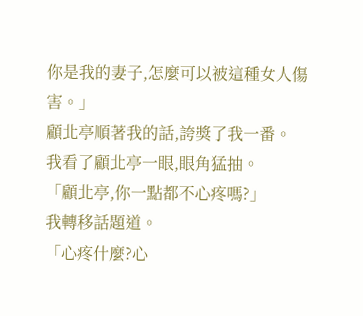你是我的妻子,怎麼可以被這種女人傷害。」
顧北亭順著我的話,誇獎了我一番。
我看了顧北亭一眼,眼角猛抽。
「顧北亭,你一點都不心疼嗎?」
我轉移話題道。
「心疼什麼?心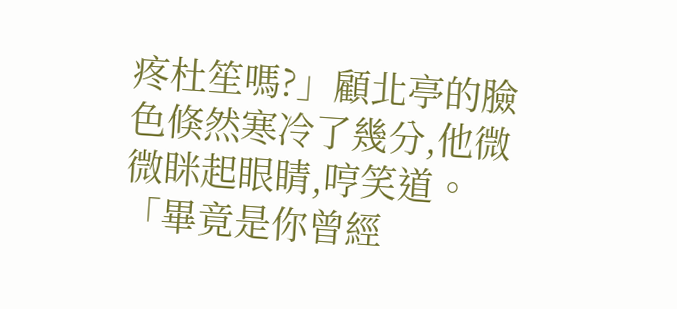疼杜笙嗎?」顧北亭的臉色倏然寒冷了幾分,他微微眯起眼睛,哼笑道。
「畢竟是你曾經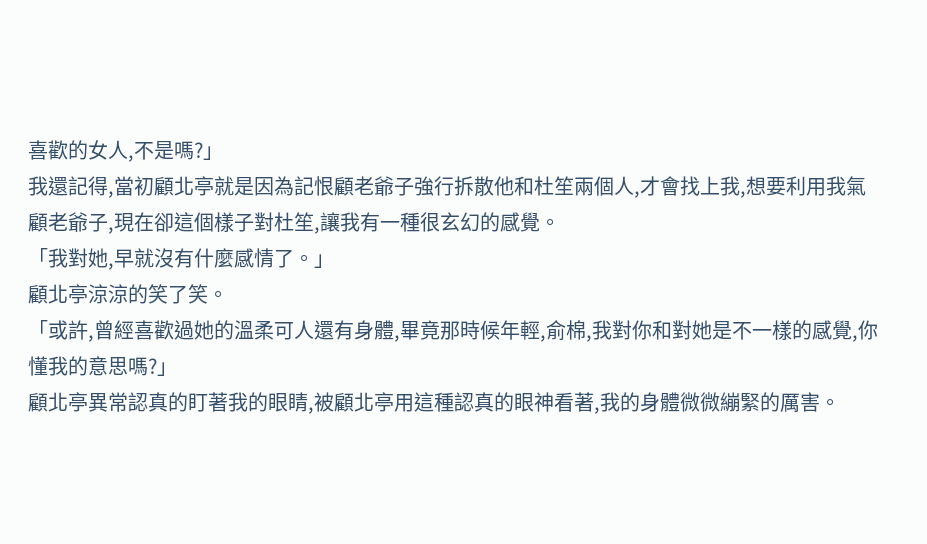喜歡的女人,不是嗎?」
我還記得,當初顧北亭就是因為記恨顧老爺子強行拆散他和杜笙兩個人,才會找上我,想要利用我氣顧老爺子,現在卻這個樣子對杜笙,讓我有一種很玄幻的感覺。
「我對她,早就沒有什麼感情了。」
顧北亭涼涼的笑了笑。
「或許,曾經喜歡過她的溫柔可人還有身體,畢竟那時候年輕,俞棉,我對你和對她是不一樣的感覺,你懂我的意思嗎?」
顧北亭異常認真的盯著我的眼睛,被顧北亭用這種認真的眼神看著,我的身體微微繃緊的厲害。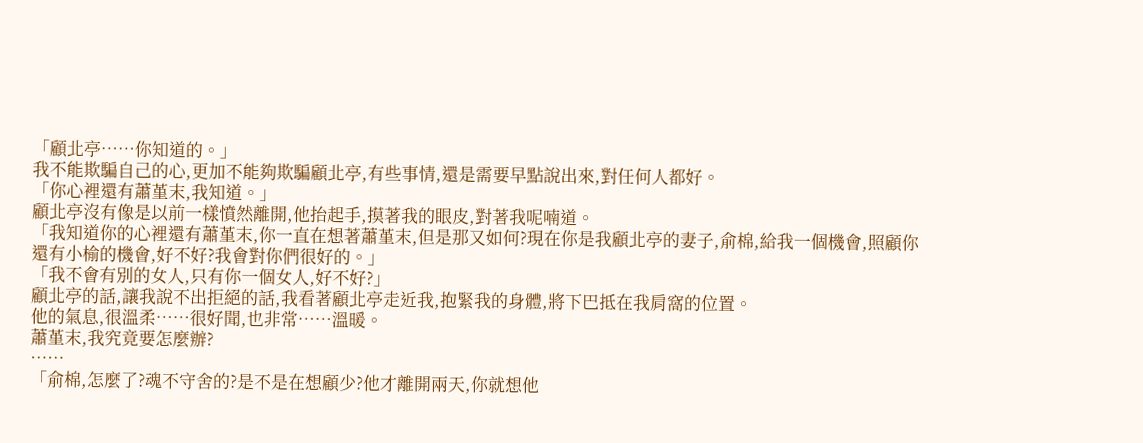「顧北亭……你知道的。」
我不能欺騙自己的心,更加不能夠欺騙顧北亭,有些事情,還是需要早點說出來,對任何人都好。
「你心裡還有蕭堇末,我知道。」
顧北亭沒有像是以前一樣憤然離開,他抬起手,摸著我的眼皮,對著我呢喃道。
「我知道你的心裡還有蕭堇末,你一直在想著蕭堇末,但是那又如何?現在你是我顧北亭的妻子,俞棉,給我一個機會,照顧你還有小榆的機會,好不好?我會對你們很好的。」
「我不會有別的女人,只有你一個女人,好不好?」
顧北亭的話,讓我說不出拒絕的話,我看著顧北亭走近我,抱緊我的身體,將下巴抵在我肩窩的位置。
他的氣息,很溫柔……很好聞,也非常……溫暖。
蕭堇末,我究竟要怎麼辦?
……
「俞棉,怎麼了?魂不守舍的?是不是在想顧少?他才離開兩天,你就想他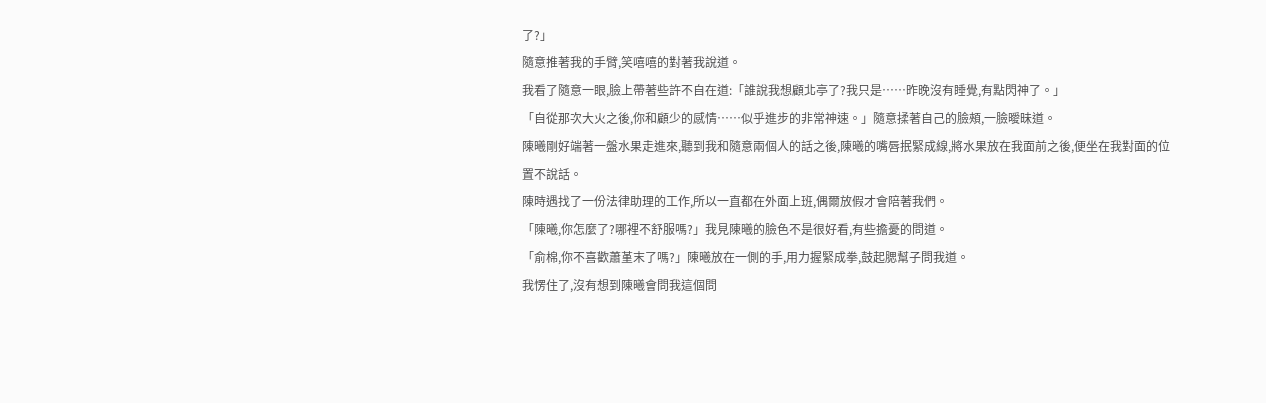了?」
隨意推著我的手臂,笑嘻嘻的對著我說道。
我看了隨意一眼,臉上帶著些許不自在道:「誰說我想顧北亭了?我只是……昨晚沒有睡覺,有點閃神了。」
「自從那次大火之後,你和顧少的感情……似乎進步的非常神速。」隨意揉著自己的臉頰,一臉曖昧道。
陳曦剛好端著一盤水果走進來,聽到我和隨意兩個人的話之後,陳曦的嘴唇抿緊成線,將水果放在我面前之後,便坐在我對面的位置不說話。
陳時遇找了一份法律助理的工作,所以一直都在外面上班,偶爾放假才會陪著我們。
「陳曦,你怎麼了?哪裡不舒服嗎?」我見陳曦的臉色不是很好看,有些擔憂的問道。
「俞棉,你不喜歡蕭堇末了嗎?」陳曦放在一側的手,用力握緊成拳,鼓起腮幫子問我道。
我愣住了,沒有想到陳曦會問我這個問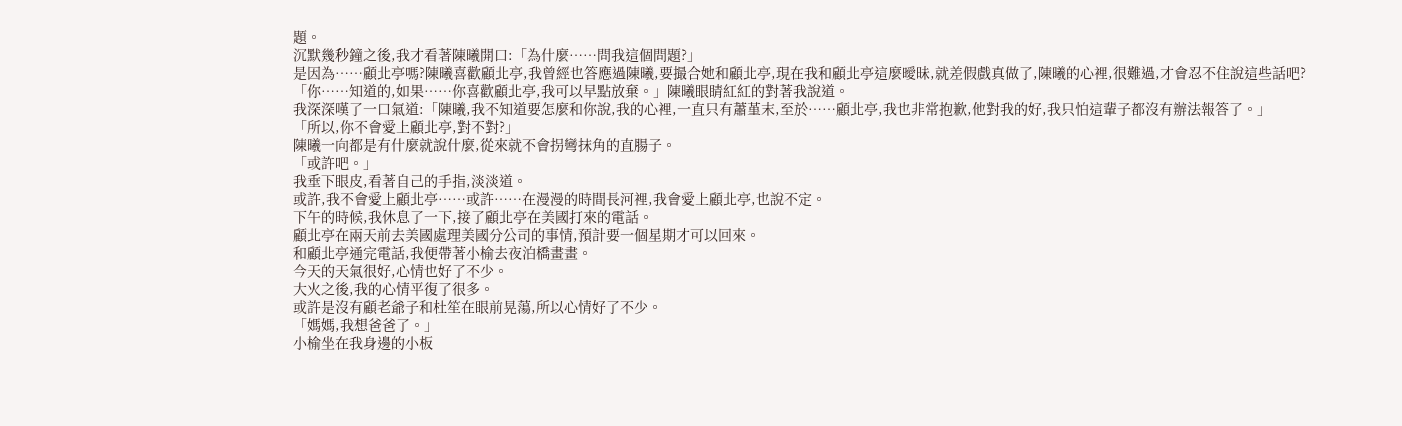題。
沉默幾秒鐘之後,我才看著陳曦開口:「為什麼……問我這個問題?」
是因為……顧北亭嗎?陳曦喜歡顧北亭,我曾經也答應過陳曦,要撮合她和顧北亭,現在我和顧北亭這麼曖昧,就差假戲真做了,陳曦的心裡,很難過,才會忍不住說這些話吧?
「你……知道的,如果……你喜歡顧北亭,我可以早點放棄。」陳曦眼睛紅紅的對著我說道。
我深深嘆了一口氣道:「陳曦,我不知道要怎麼和你說,我的心裡,一直只有蕭堇末,至於……顧北亭,我也非常抱歉,他對我的好,我只怕這輩子都沒有辦法報答了。」
「所以,你不會愛上顧北亭,對不對?」
陳曦一向都是有什麼就說什麼,從來就不會拐彎抹角的直腸子。
「或許吧。」
我垂下眼皮,看著自己的手指,淡淡道。
或許,我不會愛上顧北亭……或許……在漫漫的時間長河裡,我會愛上顧北亭,也說不定。
下午的時候,我休息了一下,接了顧北亭在美國打來的電話。
顧北亭在兩天前去美國處理美國分公司的事情,預計要一個星期才可以回來。
和顧北亭通完電話,我便帶著小榆去夜泊橋畫畫。
今天的天氣很好,心情也好了不少。
大火之後,我的心情平復了很多。
或許是沒有顧老爺子和杜笙在眼前晃蕩,所以心情好了不少。
「媽媽,我想爸爸了。」
小榆坐在我身邊的小板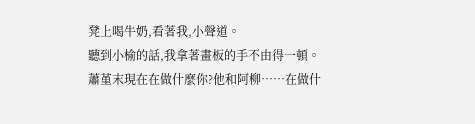凳上喝牛奶,看著我,小聲道。
聽到小榆的話,我拿著畫板的手不由得一頓。
蕭堇末現在在做什麼你?他和阿柳……在做什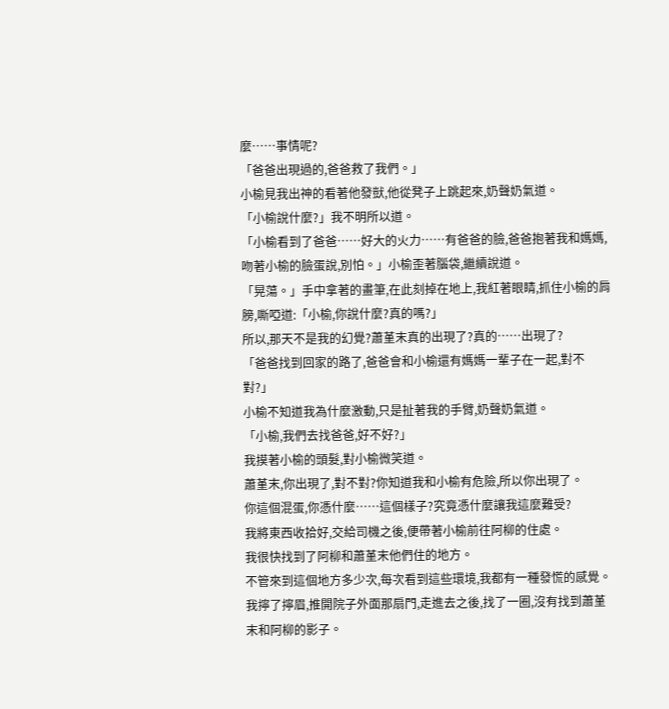麼……事情呢?
「爸爸出現過的,爸爸救了我們。」
小榆見我出神的看著他發獃,他從凳子上跳起來,奶聲奶氣道。
「小榆說什麼?」我不明所以道。
「小榆看到了爸爸……好大的火力……有爸爸的臉,爸爸抱著我和媽媽,吻著小榆的臉蛋說,別怕。」小榆歪著腦袋,繼續說道。
「晃蕩。」手中拿著的畫筆,在此刻掉在地上,我紅著眼睛,抓住小榆的肩膀,嘶啞道:「小榆,你說什麼?真的嗎?」
所以,那天不是我的幻覺?蕭堇末真的出現了?真的……出現了?
「爸爸找到回家的路了,爸爸會和小榆還有媽媽一輩子在一起,對不對?」
小榆不知道我為什麼激動,只是扯著我的手臂,奶聲奶氣道。
「小榆,我們去找爸爸,好不好?」
我摸著小榆的頭髮,對小榆微笑道。
蕭堇末,你出現了,對不對?你知道我和小榆有危險,所以你出現了。
你這個混蛋,你憑什麼……這個樣子?究竟憑什麼讓我這麼難受?
我將東西收拾好,交給司機之後,便帶著小榆前往阿柳的住處。
我很快找到了阿柳和蕭堇末他們住的地方。
不管來到這個地方多少次,每次看到這些環境,我都有一種發慌的感覺。
我擰了擰眉,推開院子外面那扇門,走進去之後,找了一圈,沒有找到蕭堇末和阿柳的影子。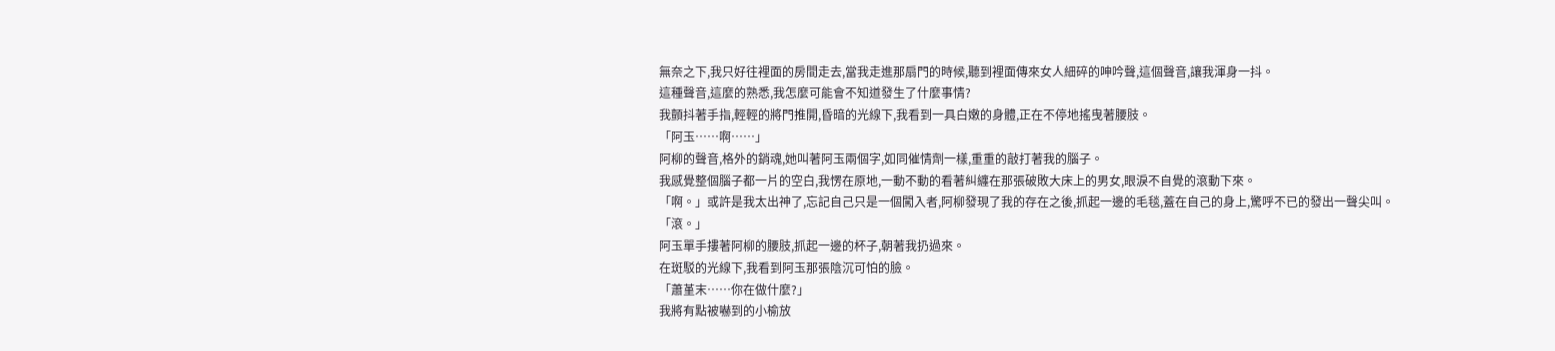無奈之下,我只好往裡面的房間走去,當我走進那扇門的時候,聽到裡面傳來女人細碎的呻吟聲,這個聲音,讓我渾身一抖。
這種聲音,這麼的熟悉,我怎麼可能會不知道發生了什麼事情?
我顫抖著手指,輕輕的將門推開,昏暗的光線下,我看到一具白嫩的身體,正在不停地搖曳著腰肢。
「阿玉……啊……」
阿柳的聲音,格外的銷魂,她叫著阿玉兩個字,如同催情劑一樣,重重的敲打著我的腦子。
我感覺整個腦子都一片的空白,我愣在原地,一動不動的看著糾纏在那張破敗大床上的男女,眼淚不自覺的滾動下來。
「啊。」或許是我太出神了,忘記自己只是一個闖入者,阿柳發現了我的存在之後,抓起一邊的毛毯,蓋在自己的身上,驚呼不已的發出一聲尖叫。
「滾。」
阿玉單手摟著阿柳的腰肢,抓起一邊的杯子,朝著我扔過來。
在斑駁的光線下,我看到阿玉那張陰沉可怕的臉。
「蕭堇末……你在做什麼?」
我將有點被嚇到的小榆放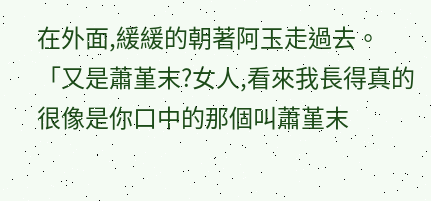在外面,緩緩的朝著阿玉走過去。
「又是蕭堇末?女人,看來我長得真的很像是你口中的那個叫蕭堇末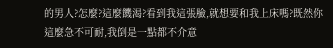的男人?怎麼?這麼饑渴?看到我這張臉,就想要和我上床嗎?既然你這麼急不可耐,我倒是一點都不介意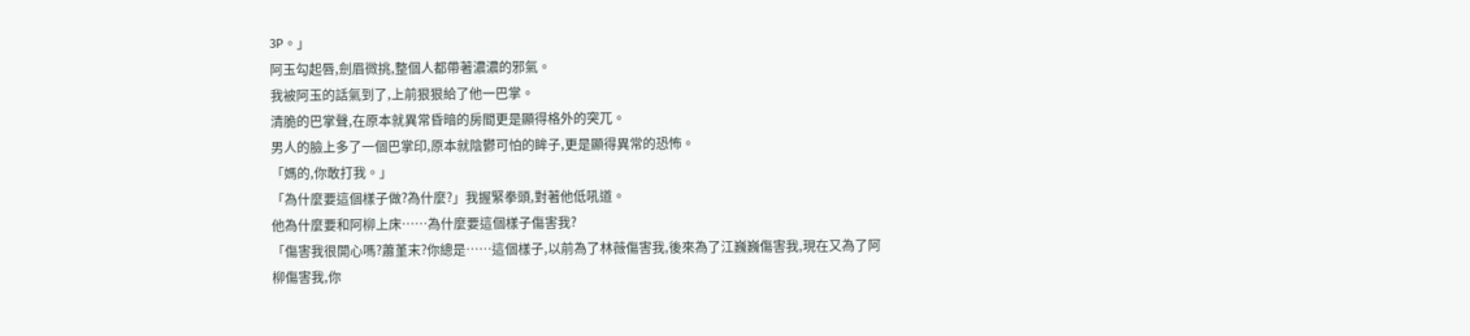3P。」
阿玉勾起唇,劍眉微挑,整個人都帶著濃濃的邪氣。
我被阿玉的話氣到了,上前狠狠給了他一巴掌。
清脆的巴掌聲,在原本就異常昏暗的房間更是顯得格外的突兀。
男人的臉上多了一個巴掌印,原本就陰鬱可怕的眸子,更是顯得異常的恐怖。
「媽的,你敢打我。」
「為什麼要這個樣子做?為什麼?」我握緊拳頭,對著他低吼道。
他為什麼要和阿柳上床……為什麼要這個樣子傷害我?
「傷害我很開心嗎?蕭堇末?你總是……這個樣子,以前為了林薇傷害我,後來為了江巍巍傷害我,現在又為了阿柳傷害我,你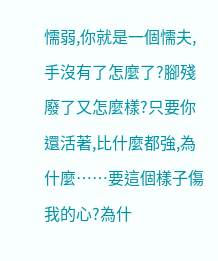懦弱,你就是一個懦夫,手沒有了怎麼了?腳殘廢了又怎麼樣?只要你還活著,比什麼都強,為什麼……要這個樣子傷我的心?為什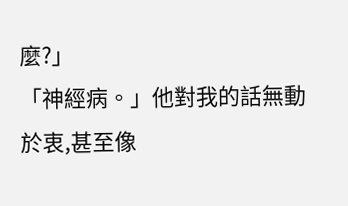麼?」
「神經病。」他對我的話無動於衷,甚至像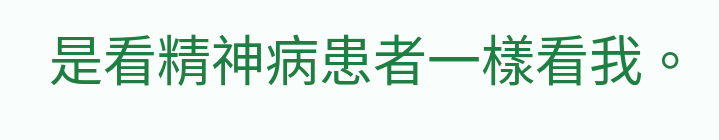是看精神病患者一樣看我。